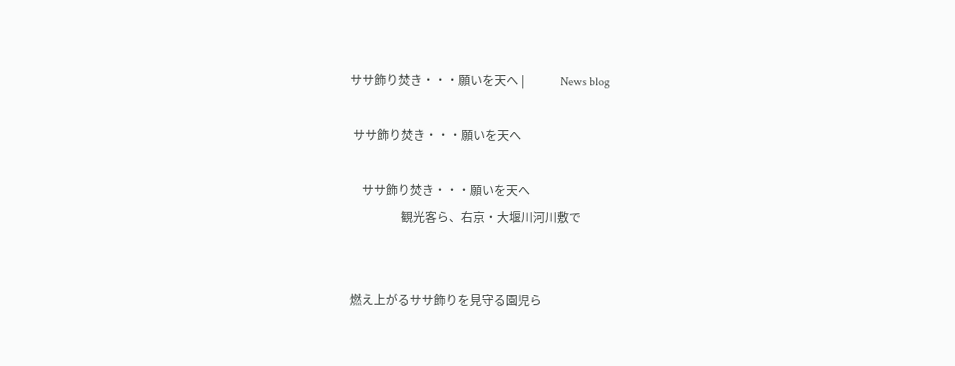ササ飾り焚き・・・願いを天へ |            News blog

 ササ飾り焚き・・・願いを天へ

    ササ飾り焚き・・・願いを天へ
                 観光客ら、右京・大堰川河川敷で


燃え上がるササ飾りを見守る園児ら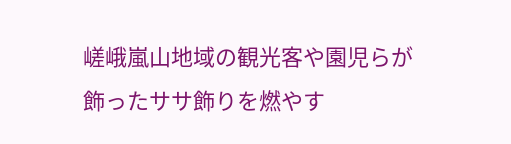嵯峨嵐山地域の観光客や園児らが飾ったササ飾りを燃やす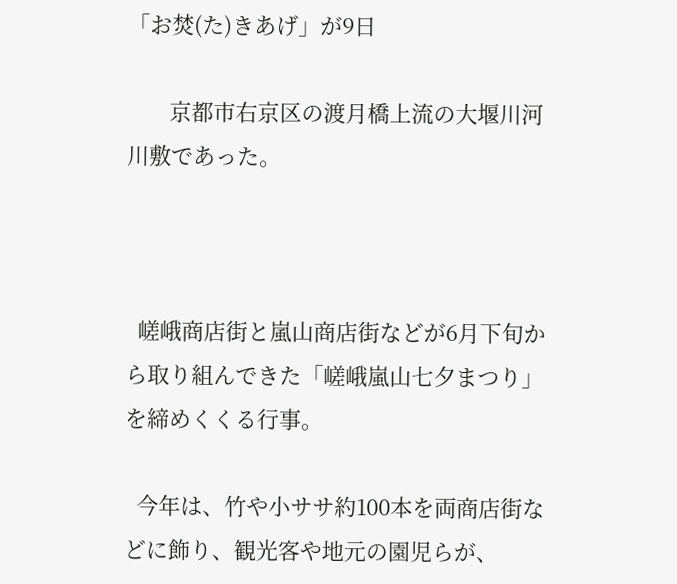「お焚(た)きあげ」が9日

       京都市右京区の渡月橋上流の大堰川河川敷であった。



  嵯峨商店街と嵐山商店街などが6月下旬から取り組んできた「嵯峨嵐山七夕まつり」を締めくくる行事。

  今年は、竹や小ササ約100本を両商店街などに飾り、観光客や地元の園児らが、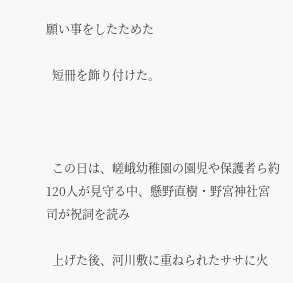願い事をしたためた

  短冊を飾り付けた。



  この日は、嵯峨幼稚園の園児や保護者ら約120人が見守る中、懸野直樹・野宮神社宮司が祝詞を読み

  上げた後、河川敷に重ねられたササに火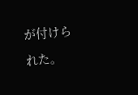が付けられた。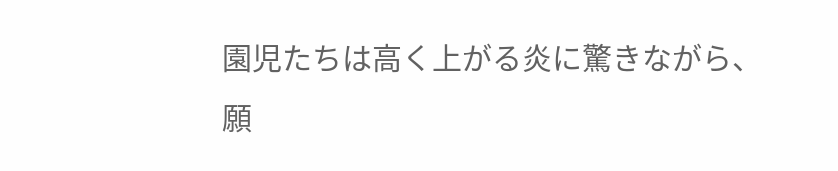園児たちは高く上がる炎に驚きながら、願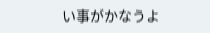い事がかなうよ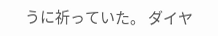うに祈っていた。 ダイヤ